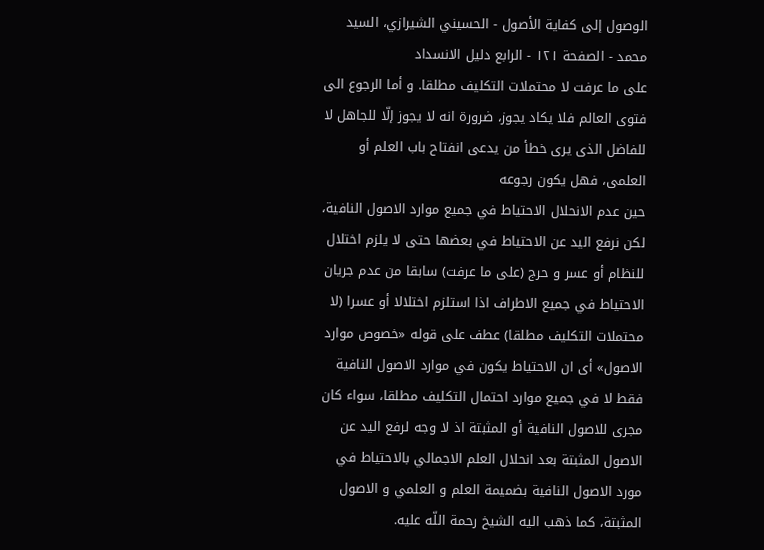الوصول إلى كفاية الأصول - الحسيني الشيرازي، السيد محمد - الصفحة ١٢١ - الرابع دليل الانسداد
على ما عرفت لا محتملات التكليف مطلقا. و أما الرجوع الى فتوى العالم فلا يكاد يجوز، ضرورة انه لا يجوز إلّا للجاهل لا للفاضل الذى يرى خطأ من يدعى انفتاح باب العلم أو العلمى، فهل يكون رجوعه
حين عدم الانحلال الاحتياط في جميع موارد الاصول النافية، لكن نرفع اليد عن الاحتياط في بعضها حتى لا يلزم اختلال للنظام أو عسر و حرج (على ما عرفت) سابقا من عدم جريان الاحتياط في جميع الاطراف اذا استلزم اختلالا أو عسرا (لا محتملات التكليف مطلقا) عطف على قوله «خصوص موارد الاصول» أى ان الاحتياط يكون في موارد الاصول النافية فقط لا في جميع موارد احتمال التكليف مطلقا، سواء كان مجرى للاصول النافية أو المثبتة اذ لا وجه لرفع اليد عن الاصول المثبتة بعد انحلال العلم الاجمالي بالاحتياط في مورد الاصول النافية بضميمة العلم و العلمي و الاصول المثبتة، كما ذهب اليه الشيخ رحمة اللّه عليه.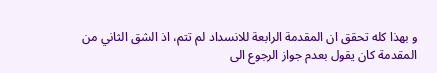و بهذا كله تحقق ان المقدمة الرابعة للانسداد لم تتم، اذ الشق الثاني من المقدمة كان يقول بعدم جواز الرجوع الى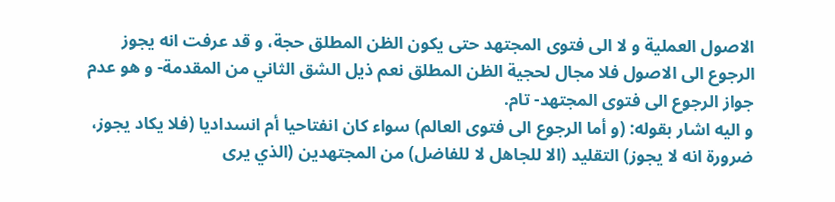الاصول العملية و لا الى فتوى المجتهد حتى يكون الظن المطلق حجة، و قد عرفت انه يجوز الرجوع الى الاصول فلا مجال لحجية الظن المطلق نعم ذيل الشق الثاني من المقدمة- و هو عدم جواز الرجوع الى فتوى المجتهد- تام.
و اليه اشار بقوله: (و أما الرجوع الى فتوى العالم) سواء كان انفتاحيا أم انسداديا (فلا يكاد يجوز، ضرورة انه لا يجوز) التقليد (الا للجاهل لا للفاضل) من المجتهدين (الذي يرى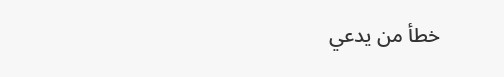خطأ من يدعي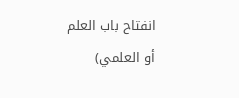انفتاح باب العلم أو العلمي)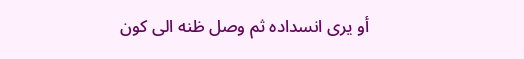أو يرى انسداده ثم وصل ظنه الى كون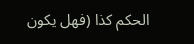الحكم كذا (فهل يكون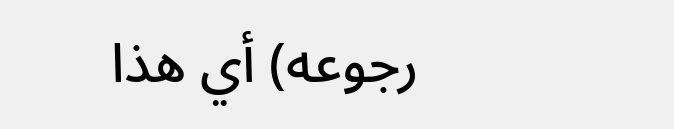رجوعه) أي هذا